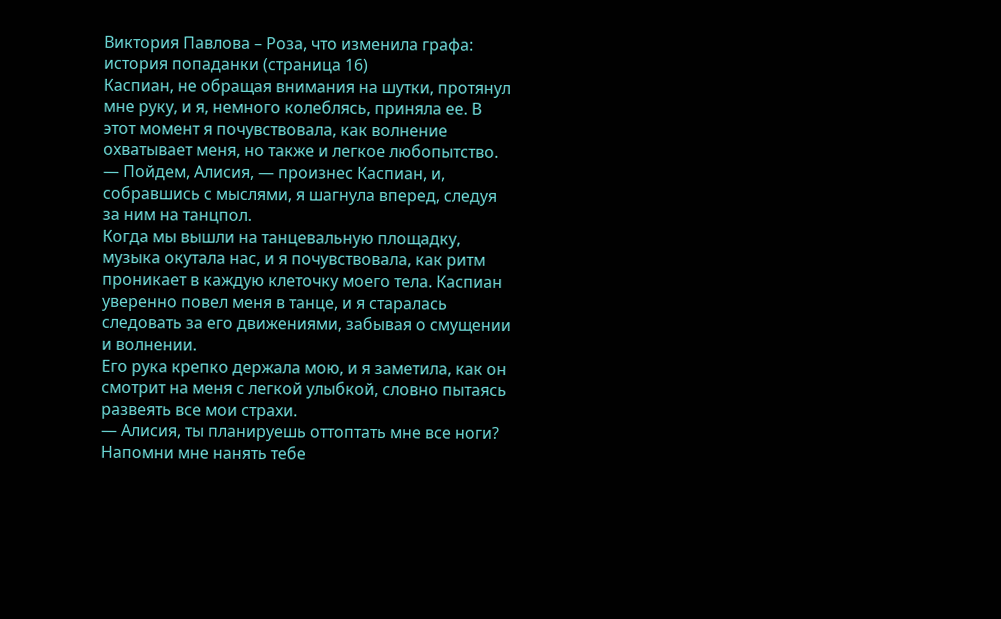Виктория Павлова – Роза, что изменила графа: история попаданки (страница 16)
Каспиан, не обращая внимания на шутки, протянул мне руку, и я, немного колеблясь, приняла ее. В этот момент я почувствовала, как волнение охватывает меня, но также и легкое любопытство.
— Пойдем, Алисия, — произнес Каспиан, и, собравшись с мыслями, я шагнула вперед, следуя за ним на танцпол.
Когда мы вышли на танцевальную площадку, музыка окутала нас, и я почувствовала, как ритм проникает в каждую клеточку моего тела. Каспиан уверенно повел меня в танце, и я старалась следовать за его движениями, забывая о смущении и волнении.
Его рука крепко держала мою, и я заметила, как он смотрит на меня с легкой улыбкой, словно пытаясь развеять все мои страхи.
— Алисия, ты планируешь оттоптать мне все ноги? Напомни мне нанять тебе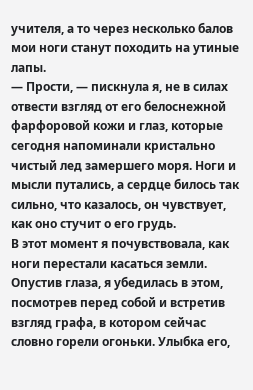учителя, а то через несколько балов мои ноги станут походить на утиные лапы.
— Прости, — пискнула я, не в силах отвести взгляд от его белоснежной фарфоровой кожи и глаз, которые сегодня напоминали кристально чистый лед замершего моря. Ноги и мысли путались, а сердце билось так сильно, что казалось, он чувствует, как оно стучит о его грудь.
В этот момент я почувствовала, как ноги перестали касаться земли. Опустив глаза, я убедилась в этом, посмотрев перед собой и встретив взгляд графа, в котором сейчас словно горели огоньки. Улыбка его,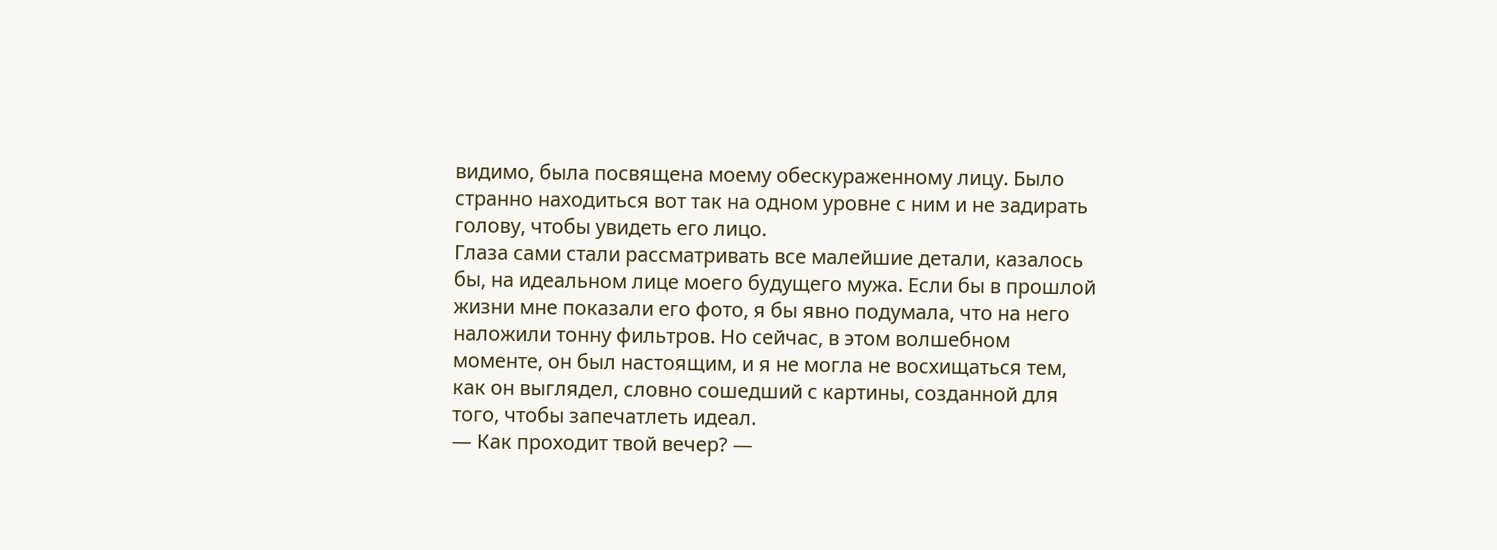видимо, была посвящена моему обескураженному лицу. Было странно находиться вот так на одном уровне с ним и не задирать голову, чтобы увидеть его лицо.
Глаза сами стали рассматривать все малейшие детали, казалось бы, на идеальном лице моего будущего мужа. Если бы в прошлой жизни мне показали его фото, я бы явно подумала, что на него наложили тонну фильтров. Но сейчас, в этом волшебном моменте, он был настоящим, и я не могла не восхищаться тем, как он выглядел, словно сошедший с картины, созданной для того, чтобы запечатлеть идеал.
— Как проходит твой вечер? —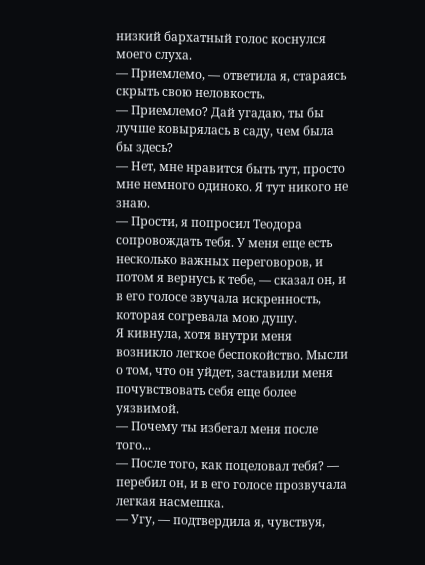низкий бархатный голос коснулся моего слуха.
— Приемлемо, — ответила я, стараясь скрыть свою неловкость.
— Приемлемо? Дай угадаю, ты бы лучше ковырялась в саду, чем была бы здесь?
— Нет, мне нравится быть тут, просто мне немного одиноко. Я тут никого не знаю.
— Прости, я попросил Теодора сопровождать тебя. У меня еще есть несколько важных переговоров, и потом я вернусь к тебе, — сказал он, и в его голосе звучала искренность, которая согревала мою душу.
Я кивнула, хотя внутри меня возникло легкое беспокойство. Мысли о том, что он уйдет, заставили меня почувствовать себя еще более уязвимой.
— Почему ты избегал меня после того...
— После того, как поцеловал тебя? — перебил он, и в его голосе прозвучала легкая насмешка.
— Угу, — подтвердила я, чувствуя,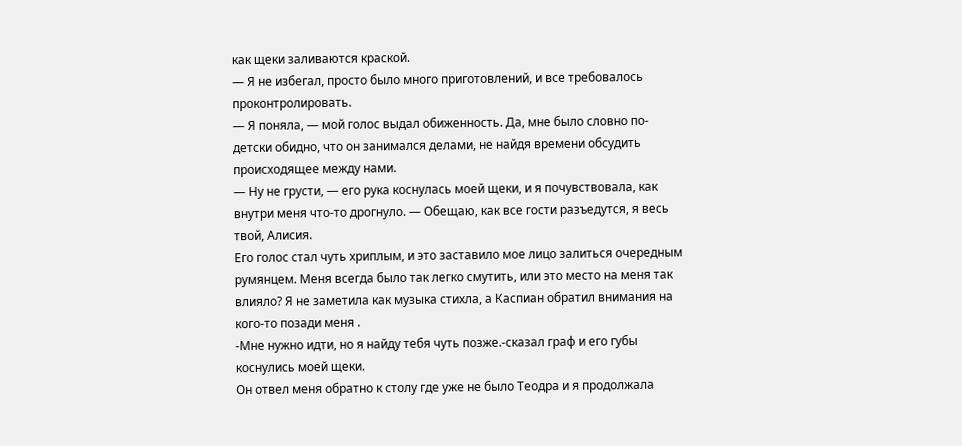как щеки заливаются краской.
— Я не избегал, просто было много приготовлений, и все требовалось проконтролировать.
— Я поняла, — мой голос выдал обиженность. Да, мне было словно по-детски обидно, что он занимался делами, не найдя времени обсудить происходящее между нами.
— Ну не грусти, — его рука коснулась моей щеки, и я почувствовала, как внутри меня что-то дрогнуло. — Обещаю, как все гости разъедутся, я весь твой, Алисия.
Его голос стал чуть хриплым, и это заставило мое лицо залиться очередным румянцем. Меня всегда было так легко смутить, или это место на меня так влияло? Я не заметила как музыка стихла, а Каспиан обратил внимания на кого-то позади меня .
-Мне нужно идти, но я найду тебя чуть позже.-сказал граф и его губы коснулись моей щеки.
Он отвел меня обратно к столу где уже не было Теодра и я продолжала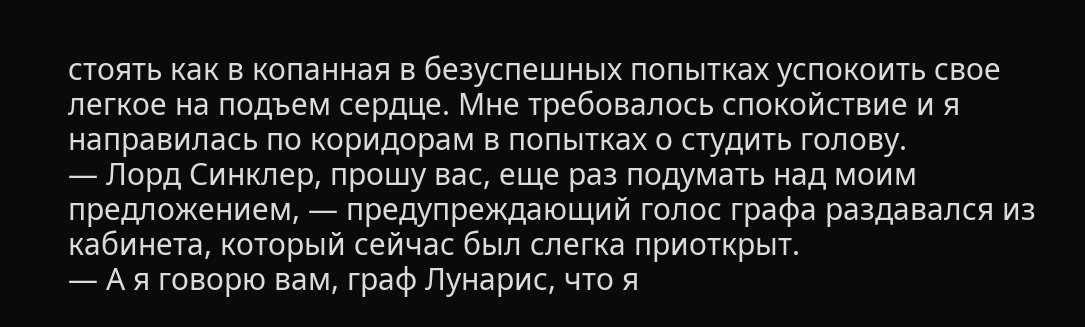стоять как в копанная в безуспешных попытках успокоить свое легкое на подъем сердце. Мне требовалось спокойствие и я направилась по коридорам в попытках о студить голову.
— Лорд Синклер, прошу вас, еще раз подумать над моим предложением, — предупреждающий голос графа раздавался из кабинета, который сейчас был слегка приоткрыт.
— А я говорю вам, граф Лунарис, что я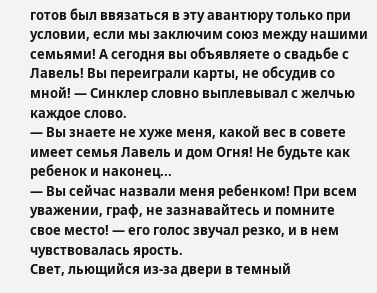готов был ввязаться в эту авантюру только при условии, если мы заключим союз между нашими семьями! А сегодня вы объявляете о свадьбе с Лавель! Вы переиграли карты, не обсудив со мной! — Синклер словно выплевывал с желчью каждое слово.
— Вы знаете не хуже меня, какой вес в совете имеет семья Лавель и дом Огня! Не будьте как ребенок и наконец...
— Вы сейчас назвали меня ребенком! При всем уважении, граф, не зазнавайтесь и помните свое место! — его голос звучал резко, и в нем чувствовалась ярость.
Свет, льющийся из-за двери в темный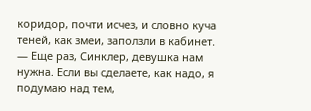коридор, почти исчез, и словно куча теней, как змеи, заползли в кабинет.
— Еще раз, Синклер, девушка нам нужна. Если вы сделаете, как надо, я подумаю над тем,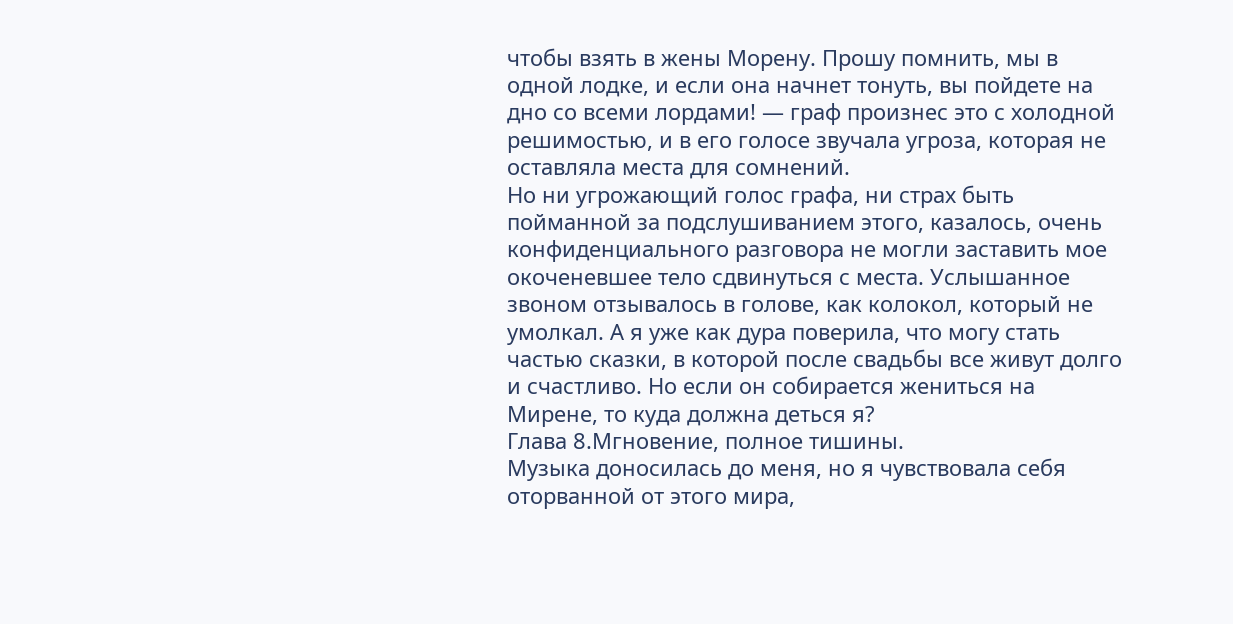чтобы взять в жены Морену. Прошу помнить, мы в одной лодке, и если она начнет тонуть, вы пойдете на дно со всеми лордами! — граф произнес это с холодной решимостью, и в его голосе звучала угроза, которая не оставляла места для сомнений.
Но ни угрожающий голос графа, ни страх быть пойманной за подслушиванием этого, казалось, очень конфиденциального разговора не могли заставить мое окоченевшее тело сдвинуться с места. Услышанное звоном отзывалось в голове, как колокол, который не умолкал. А я уже как дура поверила, что могу стать частью сказки, в которой после свадьбы все живут долго и счастливо. Но если он собирается жениться на Мирене, то куда должна деться я?
Глава 8.Мгновение, полное тишины.
Музыка доносилась до меня, но я чувствовала себя оторванной от этого мира,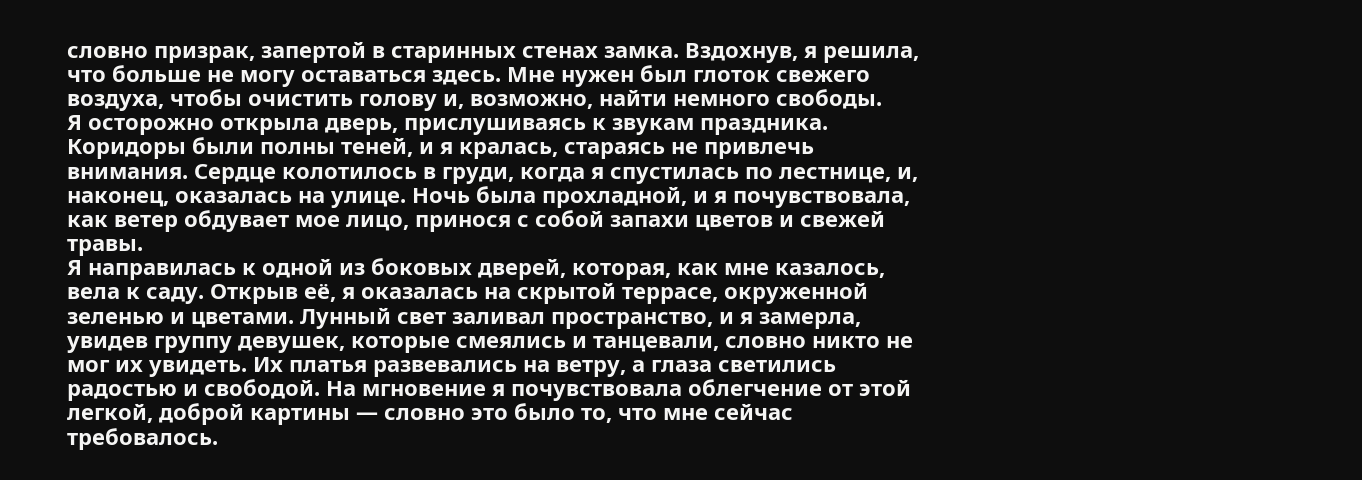словно призрак, запертой в старинных стенах замка. Вздохнув, я решила, что больше не могу оставаться здесь. Мне нужен был глоток свежего воздуха, чтобы очистить голову и, возможно, найти немного свободы.
Я осторожно открыла дверь, прислушиваясь к звукам праздника. Коридоры были полны теней, и я кралась, стараясь не привлечь внимания. Сердце колотилось в груди, когда я спустилась по лестнице, и, наконец, оказалась на улице. Ночь была прохладной, и я почувствовала, как ветер обдувает мое лицо, принося с собой запахи цветов и свежей травы.
Я направилась к одной из боковых дверей, которая, как мне казалось, вела к саду. Открыв её, я оказалась на скрытой террасе, окруженной зеленью и цветами. Лунный свет заливал пространство, и я замерла, увидев группу девушек, которые смеялись и танцевали, словно никто не мог их увидеть. Их платья развевались на ветру, а глаза светились радостью и свободой. На мгновение я почувствовала облегчение от этой легкой, доброй картины — словно это было то, что мне сейчас требовалось.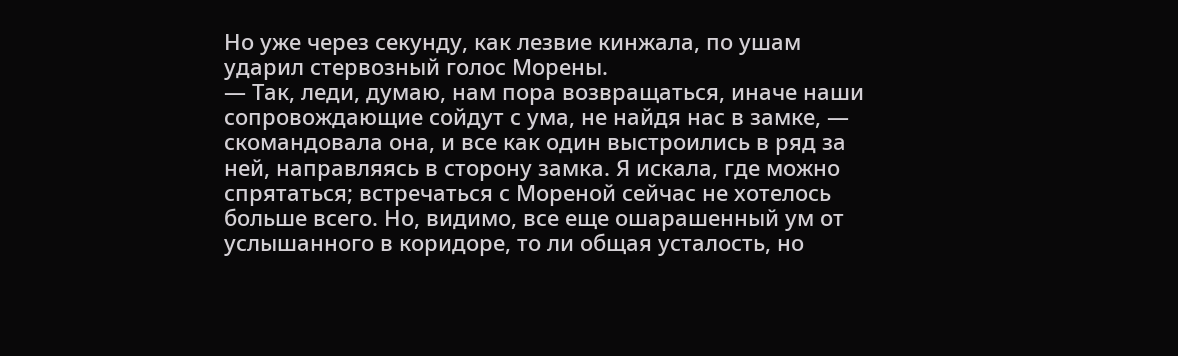Но уже через секунду, как лезвие кинжала, по ушам ударил стервозный голос Морены.
— Так, леди, думаю, нам пора возвращаться, иначе наши сопровождающие сойдут с ума, не найдя нас в замке, — скомандовала она, и все как один выстроились в ряд за ней, направляясь в сторону замка. Я искала, где можно спрятаться; встречаться с Мореной сейчас не хотелось больше всего. Но, видимо, все еще ошарашенный ум от услышанного в коридоре, то ли общая усталость, но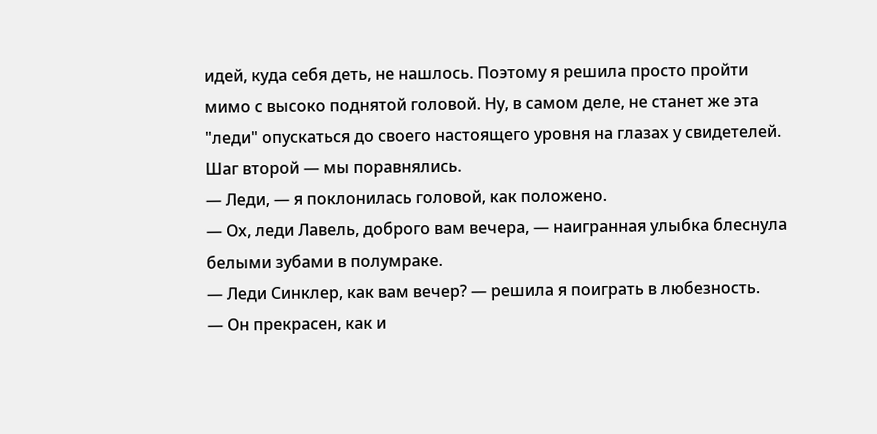идей, куда себя деть, не нашлось. Поэтому я решила просто пройти мимо с высоко поднятой головой. Ну, в самом деле, не станет же эта "леди" опускаться до своего настоящего уровня на глазах у свидетелей.
Шаг второй — мы поравнялись.
— Леди, — я поклонилась головой, как положено.
— Ох, леди Лавель, доброго вам вечера, — наигранная улыбка блеснула белыми зубами в полумраке.
— Леди Синклер, как вам вечер? — решила я поиграть в любезность.
— Он прекрасен, как и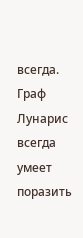всегда. Граф Лунарис всегда умеет поразить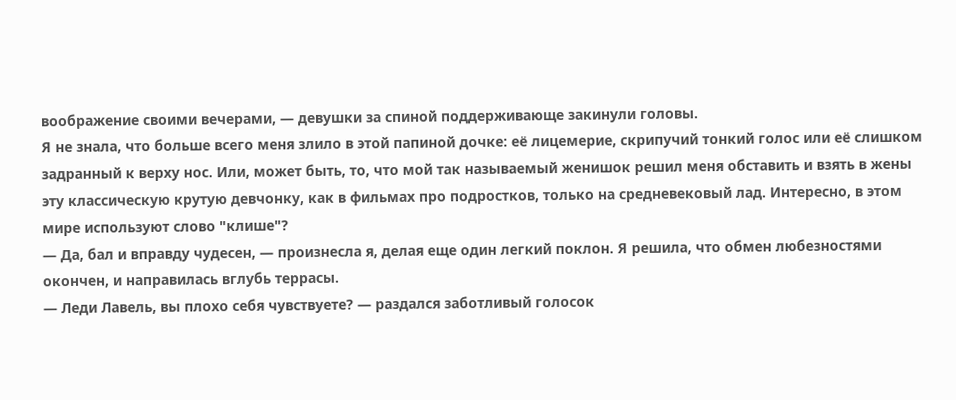воображение своими вечерами, — девушки за спиной поддерживающе закинули головы.
Я не знала, что больше всего меня злило в этой папиной дочке: её лицемерие, скрипучий тонкий голос или её слишком задранный к верху нос. Или, может быть, то, что мой так называемый женишок решил меня обставить и взять в жены эту классическую крутую девчонку, как в фильмах про подростков, только на средневековый лад. Интересно, в этом мире используют слово "клише"?
— Да, бал и вправду чудесен, — произнесла я, делая еще один легкий поклон. Я решила, что обмен любезностями окончен, и направилась вглубь террасы.
— Леди Лавель, вы плохо себя чувствуете? — раздался заботливый голосок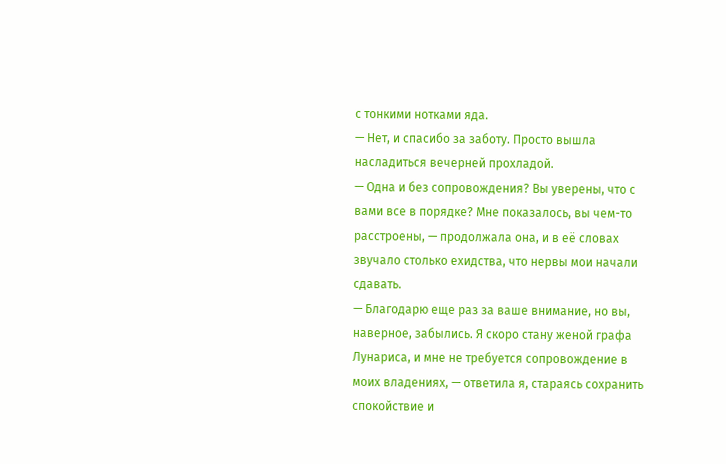с тонкими нотками яда.
— Нет, и спасибо за заботу. Просто вышла насладиться вечерней прохладой.
— Одна и без сопровождения? Вы уверены, что с вами все в порядке? Мне показалось, вы чем-то расстроены, — продолжала она, и в её словах звучало столько ехидства, что нервы мои начали сдавать.
— Благодарю еще раз за ваше внимание, но вы, наверное, забылись. Я скоро стану женой графа Лунариса, и мне не требуется сопровождение в моих владениях, — ответила я, стараясь сохранить спокойствие и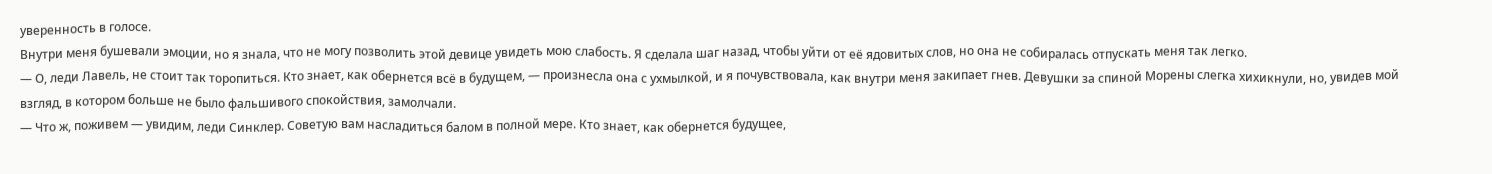уверенность в голосе.
Внутри меня бушевали эмоции, но я знала, что не могу позволить этой девице увидеть мою слабость. Я сделала шаг назад, чтобы уйти от её ядовитых слов, но она не собиралась отпускать меня так легко.
— О, леди Лавель, не стоит так торопиться. Кто знает, как обернется всё в будущем, — произнесла она с ухмылкой, и я почувствовала, как внутри меня закипает гнев. Девушки за спиной Морены слегка хихикнули, но, увидев мой взгляд, в котором больше не было фальшивого спокойствия, замолчали.
— Что ж, поживем — увидим, леди Синклер. Советую вам насладиться балом в полной мере. Кто знает, как обернется будущее,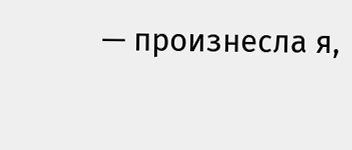— произнесла я,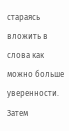стараясь вложить в слова как можно больше уверенности. Затем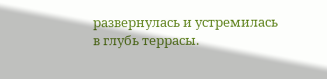развернулась и устремилась в глубь террасы.